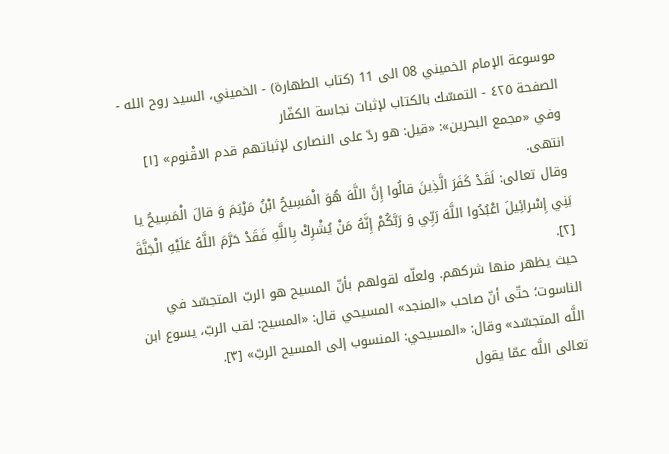موسوعة الإمام الخميني 08 الى 11 (كتاب الطهارة) - الخميني، السيد روح الله - الصفحة ٤٢٥ - التمسّك بالكتاب لإثبات نجاسة الكفّار
وفي «مجمع البحرين»: «قيل: هو ردّ على النصارى لإثباتهم قدم الاقْنوم» [١] انتهى.
وقال تعالى: لَقَدْ كَفَرَ الَّذِينَ قالُوا إِنَّ اللَّهَ هُوَ الْمَسِيحُ ابْنُ مَرْيَمَ وَ قالَ الْمَسِيحُ يا بَنِي إِسْرائِيلَ اعْبُدُوا اللَّهَ رَبِّي وَ رَبَّكُمْ إِنَّهُ مَنْ يُشْرِكْ بِاللَّهِ فَقَدْ حَرَّمَ اللَّهُ عَلَيْهِ الْجَنَّةَ [٢].
حيث يظهر منها شركهم. ولعلّه لقولهم بأنّ المسيح هو الربّ المتجسّد في الناسوت؛ حتّى أنّ صاحب «المنجد» المسيحي قال: «المسيح: لقب الربّ، يسوع ابن اللَّه المتجسّد» وقال: «المسيحي: المنسوب إلى المسيح الربّ» [٣].
تعالى اللَّه عمّا يقول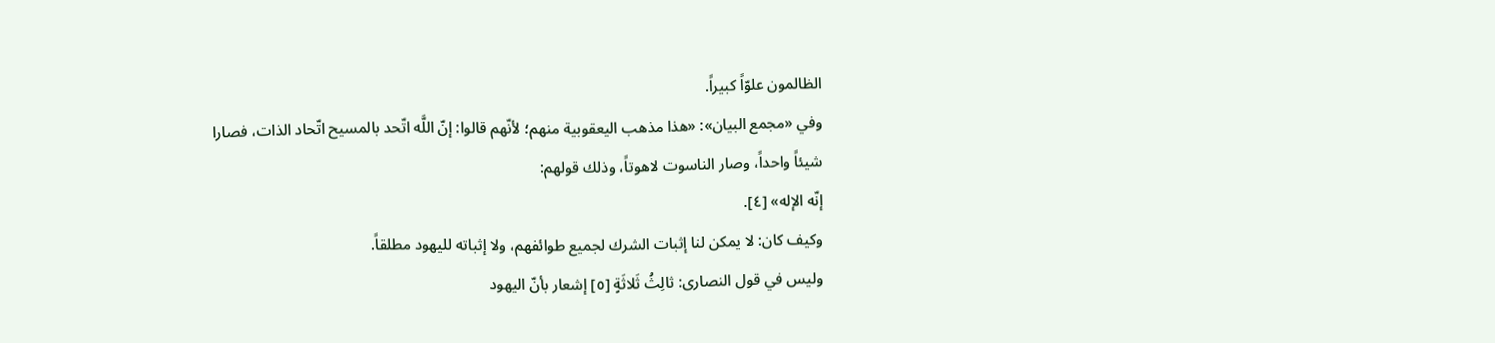الظالمون علوّاً كبيراً.
وفي «مجمع البيان»: «هذا مذهب اليعقوبية منهم؛ لأنّهم قالوا: إنّ اللَّه اتّحد بالمسيح اتّحاد الذات، فصارا شيئاً واحداً، وصار الناسوت لاهوتاً، وذلك قولهم:
إنّه الإله» [٤].
وكيف كان: لا يمكن لنا إثبات الشرك لجميع طوائفهم، ولا إثباته لليهود مطلقاً.
وليس في قول النصارى: ثالِثُ ثَلاثَةٍ [٥] إشعار بأنّ اليهود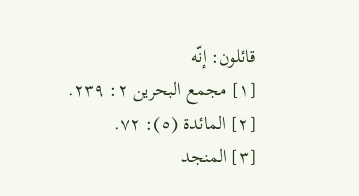قائلون: إنّه
[١] مجمع البحرين ٢: ٢٣٩.
[٢] المائدة (٥): ٧٢.
[٣] المنجد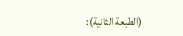(الطبعة الثانية):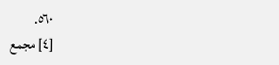٥٦٠.
[٤] مجمع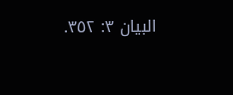البيان ٣: ٣٥٢.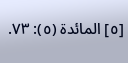[٥] المائدة (٥): ٧٣.